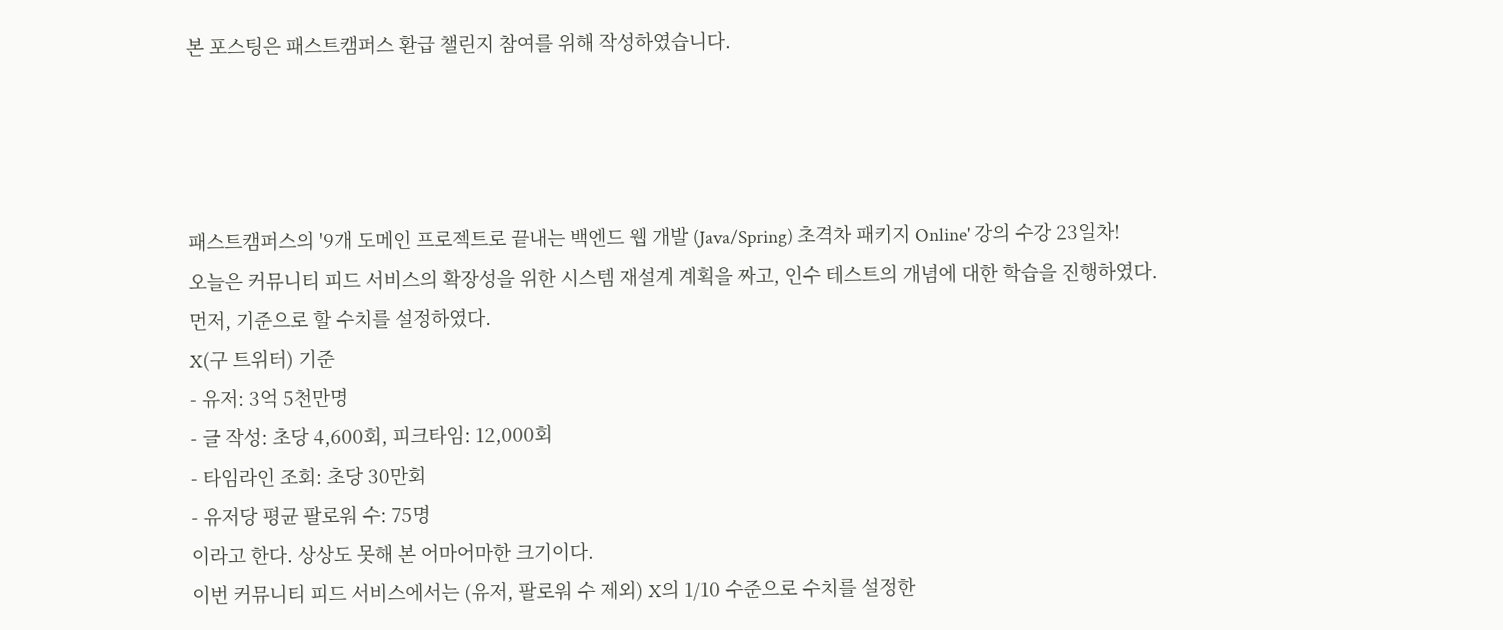본 포스팅은 패스트캠퍼스 환급 챌린지 참여를 위해 작성하였습니다.




패스트캠퍼스의 '9개 도메인 프로젝트로 끝내는 백엔드 웹 개발 (Java/Spring) 초격차 패키지 Online' 강의 수강 23일차!
오늘은 커뮤니티 피드 서비스의 확장성을 위한 시스템 재설계 계획을 짜고, 인수 테스트의 개념에 대한 학습을 진행하였다.
먼저, 기준으로 할 수치를 설정하였다.
X(구 트위터) 기준
- 유저: 3억 5천만명
- 글 작성: 초당 4,600회, 피크타임: 12,000회
- 타임라인 조회: 초당 30만회
- 유저당 평균 팔로워 수: 75명
이라고 한다. 상상도 못해 본 어마어마한 크기이다.
이번 커뮤니티 피드 서비스에서는 (유저, 팔로워 수 제외) X의 1/10 수준으로 수치를 설정한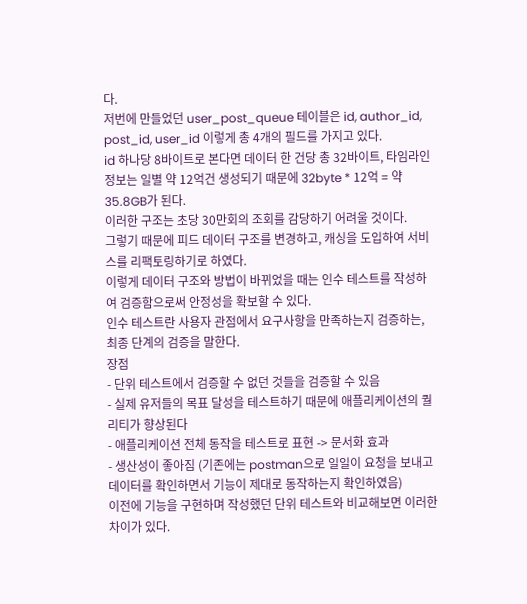다.
저번에 만들었던 user_post_queue 테이블은 id, author_id, post_id, user_id 이렇게 총 4개의 필드를 가지고 있다.
id 하나당 8바이트로 본다면 데이터 한 건당 총 32바이트, 타임라인 정보는 일별 약 12억건 생성되기 때문에 32byte * 12억 = 약 35.8GB가 된다.
이러한 구조는 초당 30만회의 조회를 감당하기 어려울 것이다.
그렇기 때문에 피드 데이터 구조를 변경하고, 캐싱을 도입하여 서비스를 리팩토링하기로 하였다.
이렇게 데이터 구조와 방법이 바뀌었을 때는 인수 테스트를 작성하여 검증함으로써 안정성을 확보할 수 있다.
인수 테스트란 사용자 관점에서 요구사항을 만족하는지 검증하는, 최종 단계의 검증을 말한다.
장점
- 단위 테스트에서 검증할 수 없던 것들을 검증할 수 있음
- 실제 유저들의 목표 달성을 테스트하기 때문에 애플리케이션의 퀄리티가 향상된다
- 애플리케이션 전체 동작을 테스트로 표현 -> 문서화 효과
- 생산성이 좋아짐 (기존에는 postman으로 일일이 요청을 보내고 데이터를 확인하면서 기능이 제대로 동작하는지 확인하였음)
이전에 기능을 구현하며 작성했던 단위 테스트와 비교해보면 이러한 차이가 있다.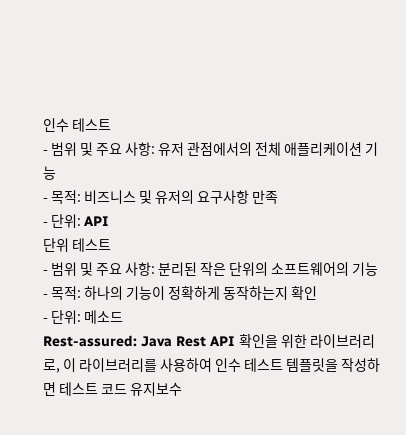인수 테스트
- 범위 및 주요 사항: 유저 관점에서의 전체 애플리케이션 기능
- 목적: 비즈니스 및 유저의 요구사항 만족
- 단위: API
단위 테스트
- 범위 및 주요 사항: 분리된 작은 단위의 소프트웨어의 기능
- 목적: 하나의 기능이 정확하게 동작하는지 확인
- 단위: 메소드
Rest-assured: Java Rest API 확인을 위한 라이브러리로, 이 라이브러리를 사용하여 인수 테스트 템플릿을 작성하면 테스트 코드 유지보수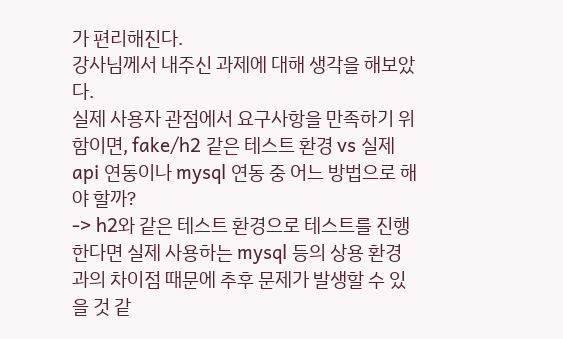가 편리해진다.
강사님께서 내주신 과제에 대해 생각을 해보았다.
실제 사용자 관점에서 요구사항을 만족하기 위함이면, fake/h2 같은 테스트 환경 vs 실제 api 연동이나 mysql 연동 중 어느 방법으로 해야 할까?
-> h2와 같은 테스트 환경으로 테스트를 진행한다면 실제 사용하는 mysql 등의 상용 환경과의 차이점 때문에 추후 문제가 발생할 수 있을 것 같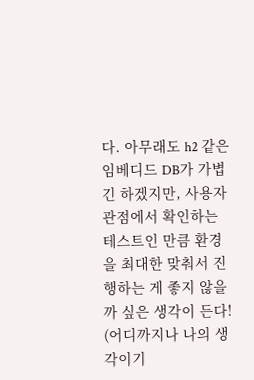다. 아무래도 h2 같은 임베디드 DB가 가볍긴 하겠지만, 사용자 관점에서 확인하는 테스트인 만큼 환경을 최대한 맞춰서 진행하는 게 좋지 않을까 싶은 생각이 든다! (어디까지나 나의 생각이기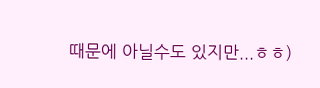때문에 아닐수도 있지만...ㅎㅎ)